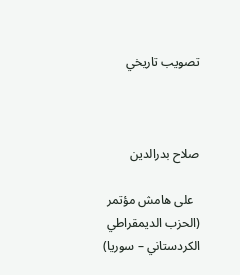تصويب تاريخي



صلاح بدرالدين

  على هامش مؤتمر (الحزب الديمقراطي الكردستاني – سوريا)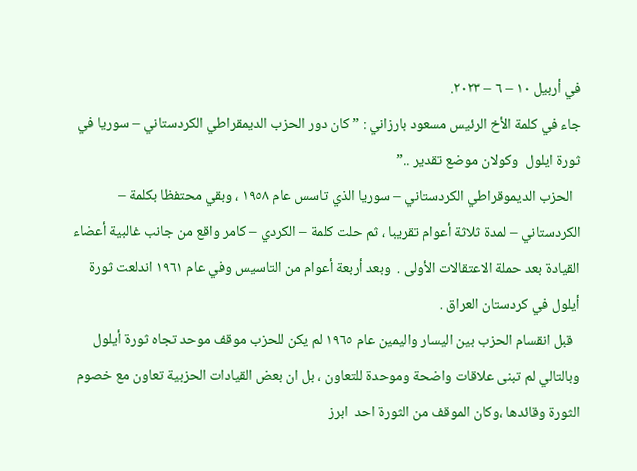في أربيل ١٠ – ٦ – ٢٠٢٣.
جاء في كلمة الأخ الرئيس مسعود بارزاني : ” كان دور الحزب الديمقراطي الكردستاني – سوريا في ثورة ايلول  وكولان موضع تقدير ..”
  الحزب الديموقراطي الكردستاني – سوريا الذي تاسس عام ١٩٥٨ ، وبقي محتفظا بكلمة – الكردستاني – لمدة ثلاثة أعوام تقريبا ، ثم حلت كلمة – الكردي – كامر واقع من جانب غالبية أعضاء القيادة بعد حملة الاعتقالات الأولى .  وبعد أربعة أعوام من التاسيس وفي عام ١٩٦١ اندلعت ثورة أيلول في كردستان العراق .
  قبل انقسام الحزب بين اليسار واليمين عام ١٩٦٥ لم يكن للحزب موقف موحد تجاه ثورة أيلول وبالتالي لم تبنى علاقات واضحة وموحدة للتعاون ، بل ان بعض القيادات الحزبية تعاون مع خصوم الثورة وقائدها ،وكان الموقف من الثورة احد  ابرز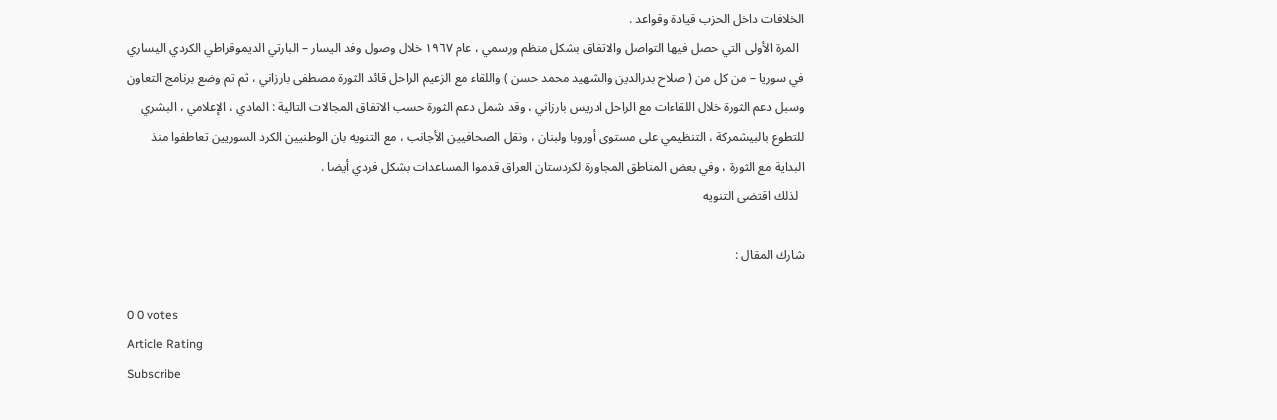الخلافات داخل الحزب قيادة وقواعد .
  المرة الأولى التي حصل فيها التواصل والاتفاق بشكل منظم ورسمي ، عام ١٩٦٧ خلال وصول وفد اليسار – البارتي الديموقراطي الكردي اليساري في سوريا – من كل من ( صلاح بدرالدين والشهيد محمد حسن ) واللقاء مع الزعيم الراحل قائد الثورة مصطفى بارزاني ، ثم تم وضع برنامج التعاون وسبل دعم الثورة خلال اللقاءات مع الراحل ادريس بارزاني ، وقد شمل دعم الثورة حسب الاتفاق المجالات التالية : المادي ، الإعلامي ، البشري للتطوع بالبيشمركة ، التنظيمي على مستوى أوروبا ولبنان ، ونقل الصحافيين الأجانب ، مع التنويه بان الوطنيين الكرد السوريين تعاطفوا منذ البداية مع الثورة ، وفي بعض المناطق المجاورة لكردستان العراق قدموا المساعدات بشكل فردي أيضا .
  لذلك اقتضى التنويه

شارك المقال :

0 0 votes
Article Rating
Subscribe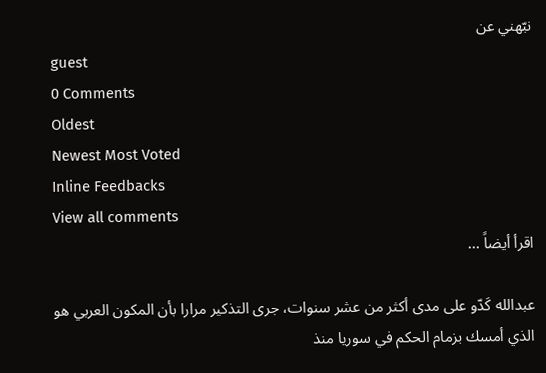نبّهني عن
guest
0 Comments
Oldest
Newest Most Voted
Inline Feedbacks
View all comments
اقرأ أيضاً ...

عبدالله كَدّو على مدى أكثر من عشر سنوات، جرى التذكير مرارا بأن المكون العربي هو الذي أمسك بزمام الحكم في سوريا منذ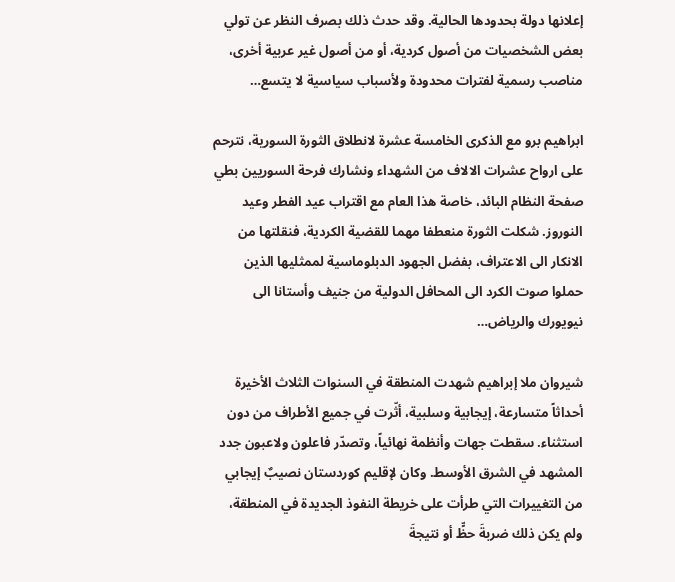إعلانها دولة بحدودها الحالية. وقد حدث ذلك بصرف النظر عن تولي بعض الشخصيات من أصول كردية، أو من أصول غير عربية أخرى، مناصب رسمية لفترات محدودة ولأسباب سياسية لا يتسع…

ابراهيم برو مع الذكرى الخامسة عشرة لانطلاق الثورة السورية، نترحم على ارواح عشرات الالاف من الشهداء ونشارك فرحة السوريين بطي صفحة النظام البائد، خاصة هذا العام مع اقتراب عيد الفطر وعيد النوروز. شكلت الثورة منعطفا مهما للقضية الكردية، فنقلتها من الانكار الى الاعتراف، بفضل الجهود الدبلوماسية لممثليها الذين حملوا صوت الكرد الى المحافل الدولية من جنيف وأستانا الى نيويورك والرياض…

شيروان ملا إبراهيم شهدت المنطقة في السنوات الثلاث الأخيرة أحداثاً متسارعة، إيجابية وسلبية، أثّرت في جميع الأطراف من دون استثناء. سقطت جهات وأنظمة نهائياً، وتصدّر فاعلون ولاعبون جدد المشهد في الشرق الأوسط. وكان لإقليم كوردستان نصيبٌ إيجابي من التغييرات التي طرأت على خريطة النفوذ الجديدة في المنطقة، ولم يكن ذلك ضربةَ حظٍّ أو نتيجةَ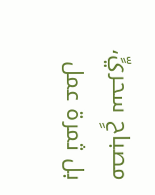مصباحٍ سحريٍّ، بل ثمرة عمل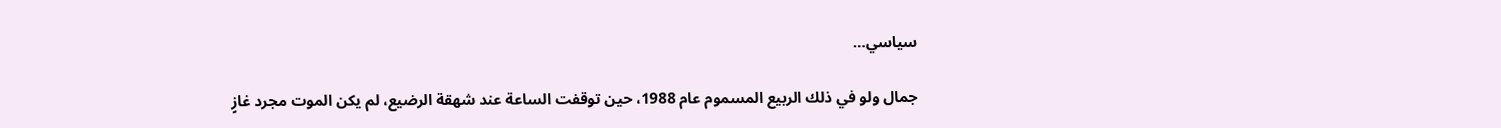سياسي…

جمال ولو في ذلك الربيع المسموم عام 1988، حين توقفت الساعة عند شهقة الرضيع، لم يكن الموت مجرد غازٍ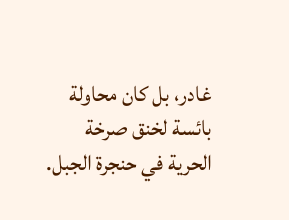غادر، بل كان محاولة بائسة لخنق صرخة الحرية في حنجرة الجبل.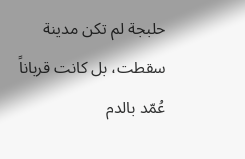حلبجة لم تكن مدينة سقطت، بل كانت قرباناً عُمّد بالدم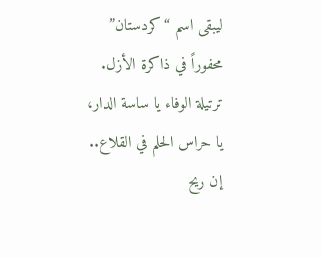ليبقى اسم “كردستان” محفوراً في ذاكرة الأزل. ترتيلة الوفاء يا ساسة الدار، يا حراس الحلم في القلاع.. إن ريح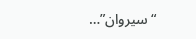“سيروان”…